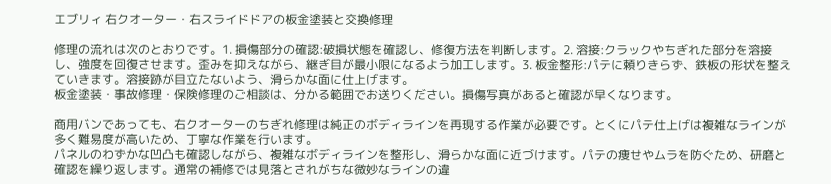エブリィ 右クオーター・右スライドドアの板金塗装と交換修理

修理の流れは次のとおりです。1. 損傷部分の確認:破損状態を確認し、修復方法を判断します。2. 溶接:クラックやちぎれた部分を溶接し、強度を回復させます。歪みを抑えながら、継ぎ目が最小限になるよう加工します。3. 板金整形:パテに頼りきらず、鉄板の形状を整えていきます。溶接跡が目立たないよう、滑らかな面に仕上げます。
板金塗装・事故修理・保険修理のご相談は、分かる範囲でお送りください。損傷写真があると確認が早くなります。

商用バンであっても、右クオーターのちぎれ修理は純正のボディラインを再現する作業が必要です。とくにパテ仕上げは複雑なラインが多く難易度が高いため、丁寧な作業を行います。
パネルのわずかな凹凸も確認しながら、複雑なボディラインを整形し、滑らかな面に近づけます。パテの痩せやムラを防ぐため、研磨と確認を繰り返します。通常の補修では見落とされがちな微妙なラインの違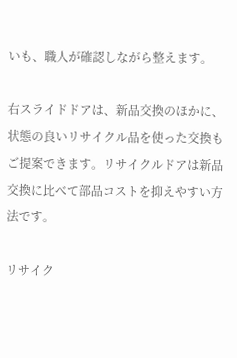いも、職人が確認しながら整えます。

右スライドドアは、新品交換のほかに、状態の良いリサイクル品を使った交換もご提案できます。リサイクルドアは新品交換に比べて部品コストを抑えやすい方法です。

リサイク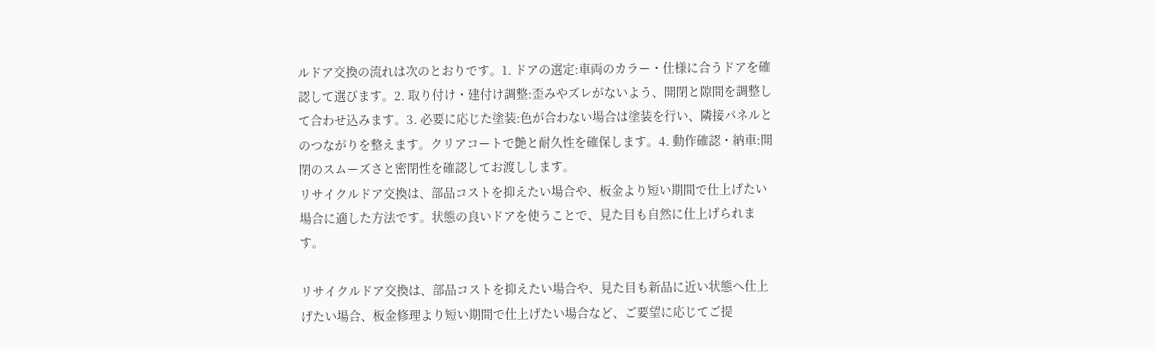ルドア交換の流れは次のとおりです。1. ドアの選定:車両のカラー・仕様に合うドアを確認して選びます。2. 取り付け・建付け調整:歪みやズレがないよう、開閉と隙間を調整して合わせ込みます。3. 必要に応じた塗装:色が合わない場合は塗装を行い、隣接パネルとのつながりを整えます。クリアコートで艶と耐久性を確保します。4. 動作確認・納車:開閉のスムーズさと密閉性を確認してお渡しします。
リサイクルドア交換は、部品コストを抑えたい場合や、板金より短い期間で仕上げたい場合に適した方法です。状態の良いドアを使うことで、見た目も自然に仕上げられます。

リサイクルドア交換は、部品コストを抑えたい場合や、見た目も新品に近い状態へ仕上げたい場合、板金修理より短い期間で仕上げたい場合など、ご要望に応じてご提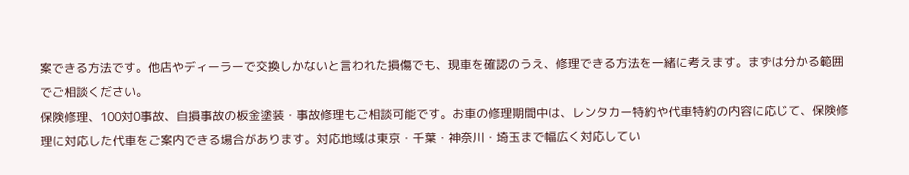案できる方法です。他店やディーラーで交換しかないと言われた損傷でも、現車を確認のうえ、修理できる方法を一緒に考えます。まずは分かる範囲でご相談ください。
保険修理、100対0事故、自損事故の板金塗装・事故修理もご相談可能です。お車の修理期間中は、レンタカー特約や代車特約の内容に応じて、保険修理に対応した代車をご案内できる場合があります。対応地域は東京・千葉・神奈川・埼玉まで幅広く対応してい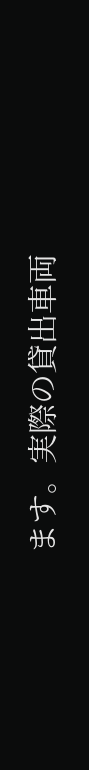ます。実際の貸出車両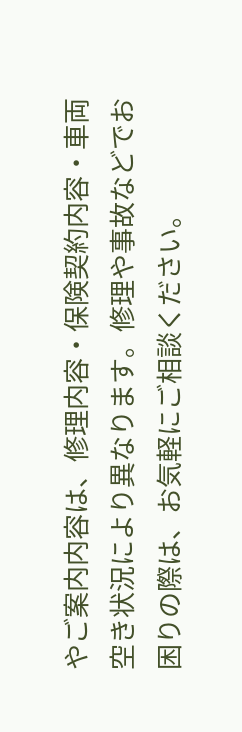やご案内内容は、修理内容・保険契約内容・車両空き状況により異なります。修理や事故などでお困りの際は、お気軽にご相談ください。